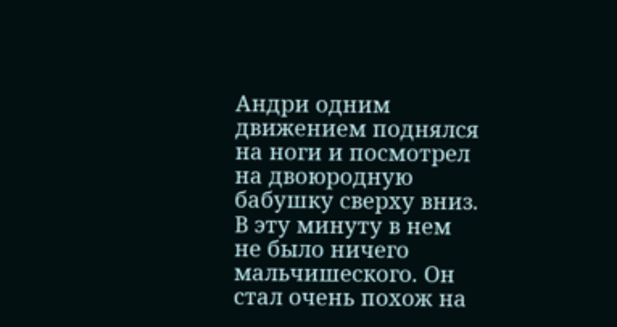Андри одним движением поднялся на ноги и посмотрел на двоюродную бабушку сверху вниз. В эту минуту в нем не было ничего мальчишеского. Он стал очень похож на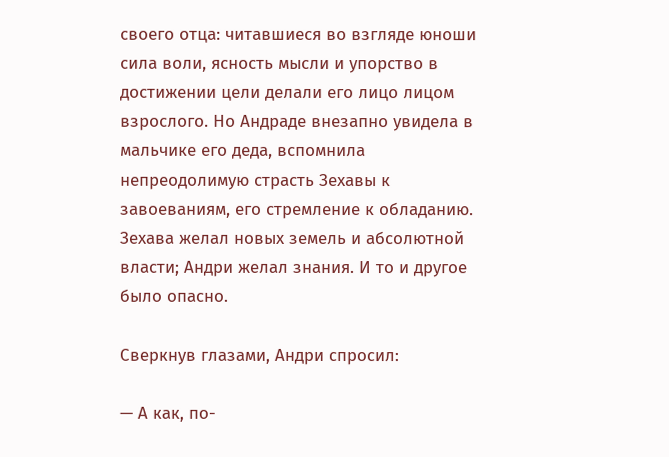своего отца: читавшиеся во взгляде юноши сила воли, ясность мысли и упорство в достижении цели делали его лицо лицом взрослого. Но Андраде внезапно увидела в мальчике его деда, вспомнила непреодолимую страсть Зехавы к завоеваниям, его стремление к обладанию. Зехава желал новых земель и абсолютной власти; Андри желал знания. И то и другое было опасно.

Сверкнув глазами, Андри спросил:

— А как, по-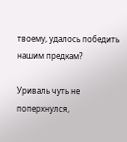твоему, удалось победить нашим предкам?

Уриваль чуть не поперхнулся,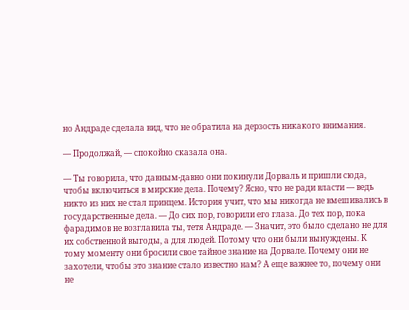но Андраде сделала вид, что не обратила на дерзость никакого внимания.

— Продолжай, — спокойно сказала она.

— Ты говорила, что давным-давно они покинули Дорваль и пришли сюда, чтобы включиться в мирские дела. Почему? Ясно, что не ради власти — ведь никто из них не стал принцем. История учит, что мы никогда не вмешивались в государственные дела. — До сих пор, говорили его глаза. До тех пор, пока фарадимов не возглавила ты, тетя Андраде. — Значит, это было сделано не для их собственной выгоды, а для людей. Потому что они были вынуждены. К тому моменту они бросили свое тайное знание на Дорвале. Почему они не захотели, чтобы это знание стало известно нам? А еще важнее то, почему они не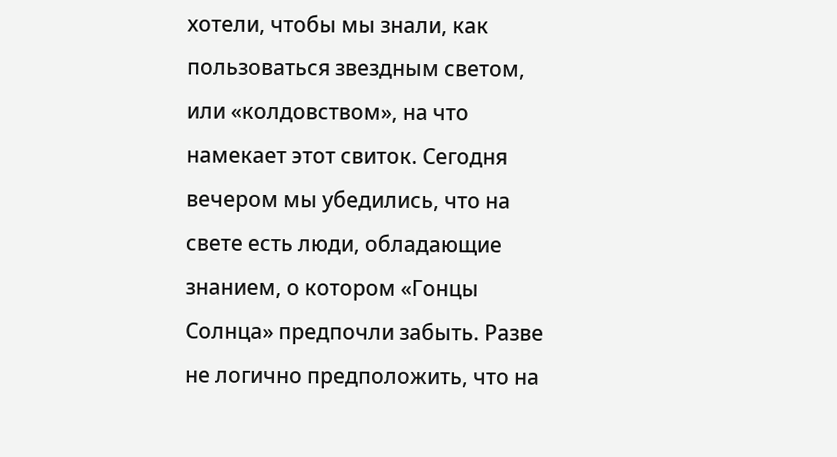хотели, чтобы мы знали, как пользоваться звездным светом, или «колдовством», на что намекает этот свиток. Сегодня вечером мы убедились, что на свете есть люди, обладающие знанием, о котором «Гонцы Солнца» предпочли забыть. Разве не логично предположить, что на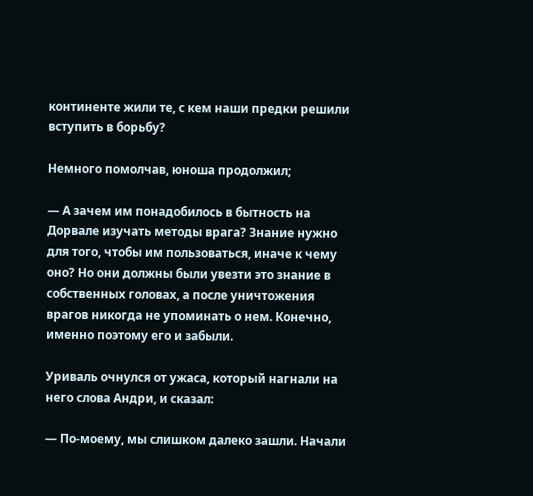континенте жили те, с кем наши предки решили вступить в борьбу?

Немного помолчав, юноша продолжил;

— А зачем им понадобилось в бытность на Дорвале изучать методы врага? Знание нужно для того, чтобы им пользоваться, иначе к чему оно? Но они должны были увезти это знание в собственных головах, а после уничтожения врагов никогда не упоминать о нем. Конечно, именно поэтому его и забыли.

Уриваль очнулся от ужаса, который нагнали на него слова Андри, и сказал:

— По-моему, мы слишком далеко зашли. Начали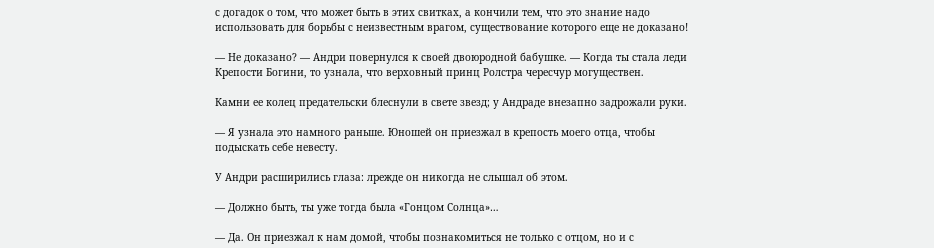с догадок о том, что может быть в этих свитках, а кончили тем, что это знание надо использовать для борьбы с неизвестным врагом, существование которого еще не доказано!

— Не доказано? — Андри повернулся к своей двоюродной бабушке. — Когда ты стала леди Крепости Богини, то узнала, что верховный принц Ролстра чересчур могуществен.

Камни ее колец предательски блеснули в свете звезд; у Андраде внезапно задрожали руки.

— Я узнала это намного раньше. Юношей он приезжал в крепость моего отца, чтобы подыскать себе невесту.

У Андри расширились глаза: лрежде он никогда не слышал об этом.

— Должно быть, ты уже тогда была «Гонцом Солнца»…

— Да. Он приезжал к нам домой, чтобы познакомиться не только с отцом, но и с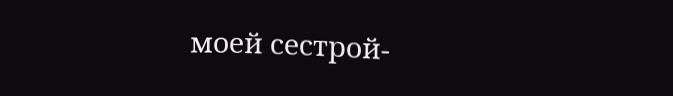моей сестрой-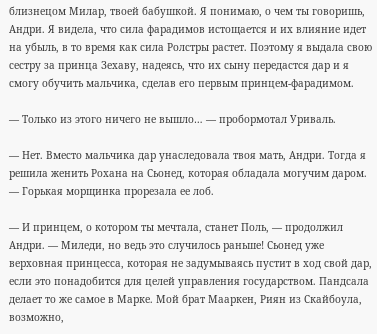близнецом Милар, твоей бабушкой. Я понимаю, о чем ты говоришь, Андри. Я видела, что сила фарадимов истощается и их влияние идет на убыль, в то время как сила Ролстры растет. Поэтому я выдала свою сестру за принца Зехаву, надеясь, что их сыну передастся дар и я смогу обучить мальчика, сделав его первым принцем-фарадимом.

— Только из этого ничего не вышло… — пробормотал Уриваль.

— Нет. Вместо мальчика дар унаследовала твоя мать, Андри. Тогда я решила женить Рохана на Сьонед, которая обладала могучим даром. — Горькая морщинка прорезала ее лоб.

— И принцем, о котором ты мечтала, станет Поль, — продолжил Андри. — Миледи, но ведь это случилось раньше! Сьонед уже верховная принцесса, которая не задумываясь пустит в ход свой дар, если это понадобится для целей управления государством. Пандсала делает то же самое в Марке. Мой брат Мааркен, Риян из Скайбоула, возможно,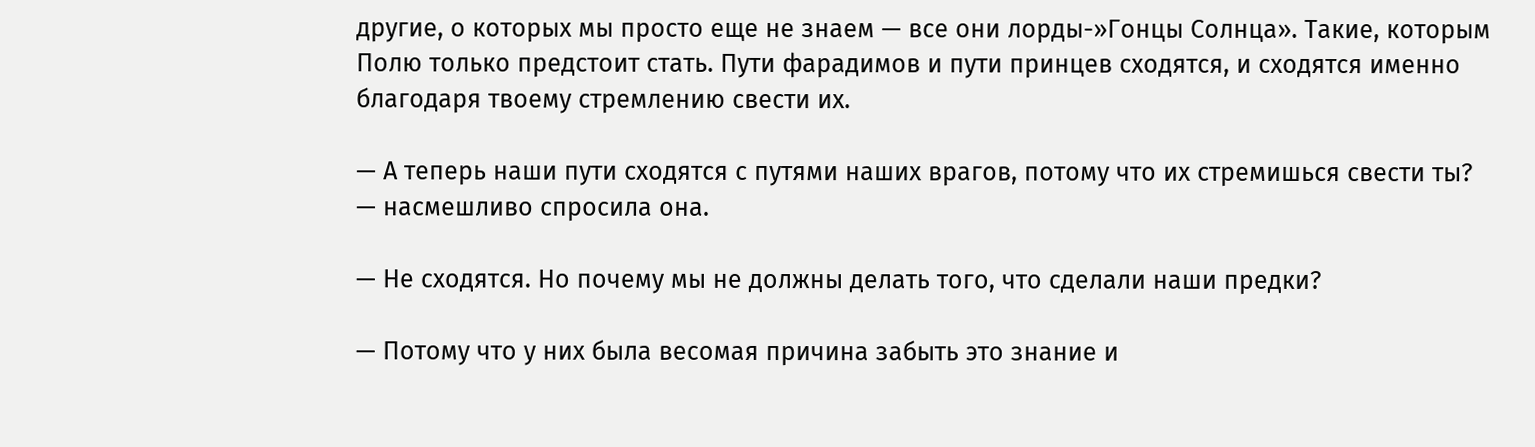другие, о которых мы просто еще не знаем — все они лорды-»Гонцы Солнца». Такие, которым Полю только предстоит стать. Пути фарадимов и пути принцев сходятся, и сходятся именно благодаря твоему стремлению свести их.

— А теперь наши пути сходятся с путями наших врагов, потому что их стремишься свести ты? — насмешливо спросила она.

— Не сходятся. Но почему мы не должны делать того, что сделали наши предки?

— Потому что у них была весомая причина забыть это знание и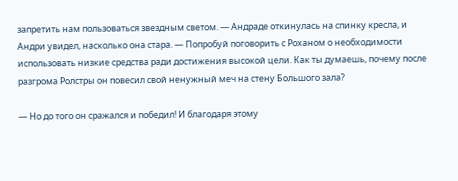запретить нам пользоваться звездным светом. — Андраде откинулась на спинку кресла, и Андри увидел, насколько она стара. — Попробуй поговорить с Роханом о необходимости использовать низкие средства ради достижения высокой цели. Как ты думаешь, почему после разгрома Ролстры он повесил свой ненужный меч на стену Большого зала?

— Но до того он сражался и победил! И благодаря этому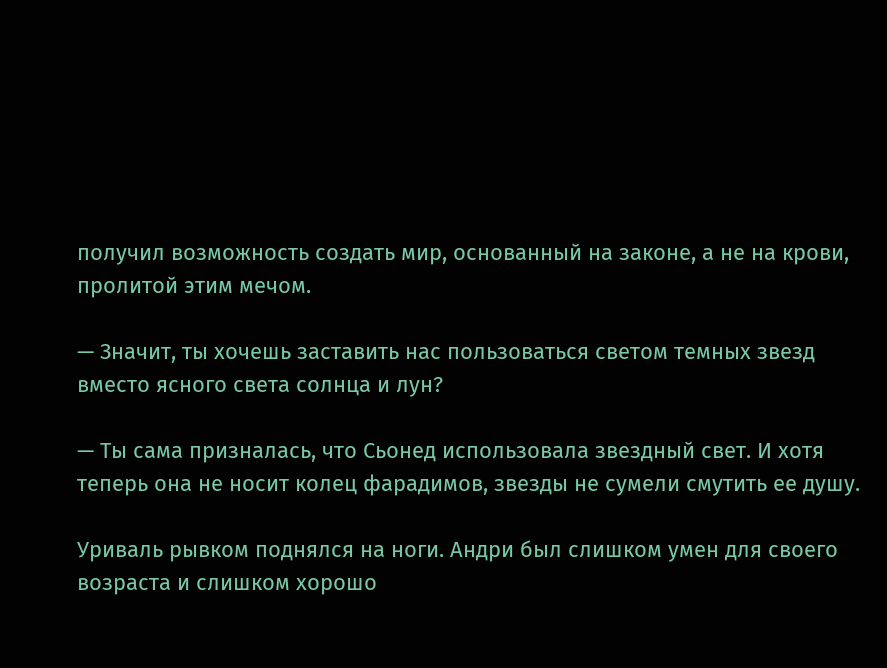получил возможность создать мир, основанный на законе, а не на крови, пролитой этим мечом.

— Значит, ты хочешь заставить нас пользоваться светом темных звезд вместо ясного света солнца и лун?

— Ты сама призналась, что Сьонед использовала звездный свет. И хотя теперь она не носит колец фарадимов, звезды не сумели смутить ее душу.

Уриваль рывком поднялся на ноги. Андри был слишком умен для своего возраста и слишком хорошо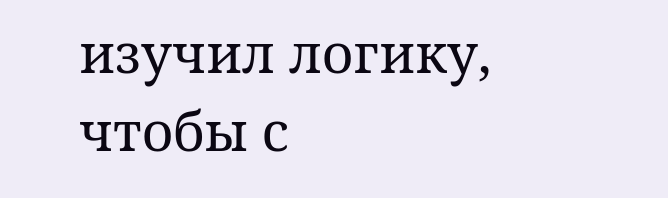изучил логику, чтобы с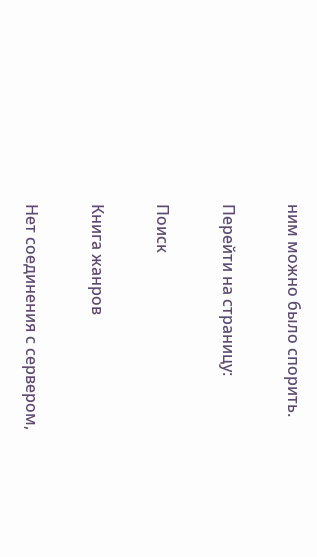ним можно было спорить.

Перейти на страницу:

Поиск

Книга жанров

Нет соединения с сервером,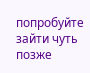попробуйте зайти чуть позже